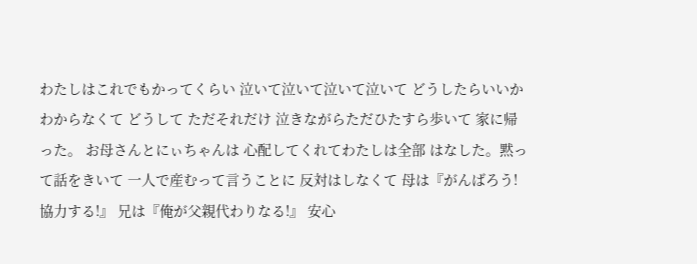わたしはこれでもかってくらい 泣いて泣いて泣いて泣いて どうしたらいいかわからなくて どうして ただそれだけ 泣きながらただひたすら歩いて 家に帰った。 お母さんとにぃちゃんは 心配してくれてわたしは全部 はなした。黙って話をきいて 一人で産むって言うことに 反対はしなくて 母は『がんばろう!協力する!』 兄は『俺が父親代わりなる!』 安心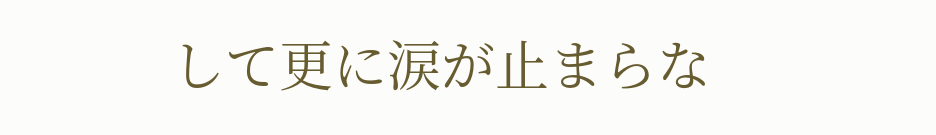して更に涙が止まらな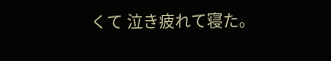くて 泣き疲れて寝た。